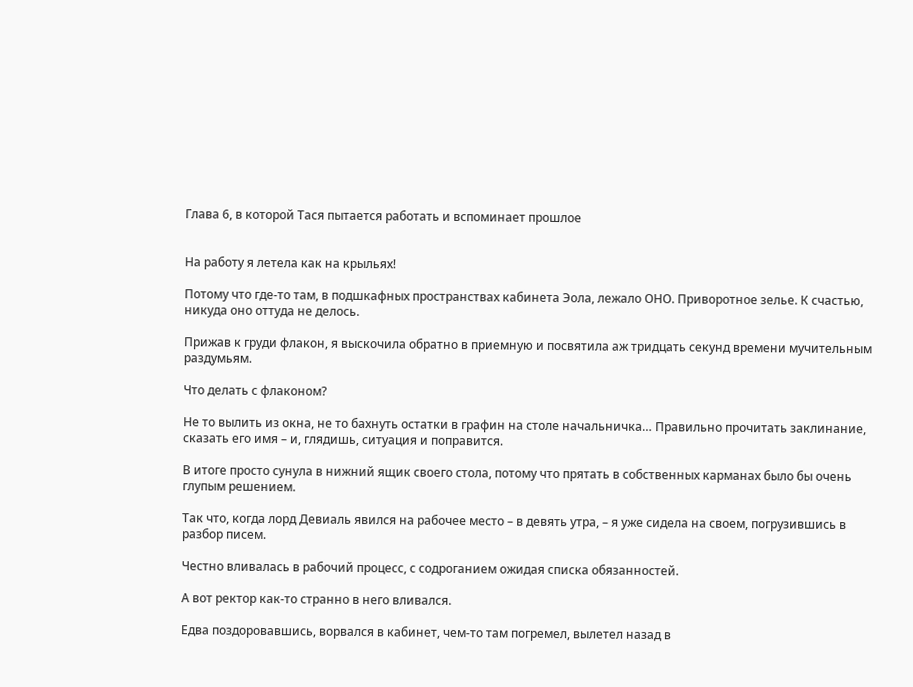Глава 6, в которой Тася пытается работать и вспоминает прошлое


На работу я летела как на крыльях!

Потому что где-то там, в подшкафных пространствах кабинета Эола, лежало ОНО. Приворотное зелье. К счастью, никуда оно оттуда не делось.

Прижав к груди флакон, я выскочила обратно в приемную и посвятила аж тридцать секунд времени мучительным раздумьям.

Что делать с флаконом?

Не то вылить из окна, не то бахнуть остатки в графин на столе начальничка… Правильно прочитать заклинание, сказать его имя – и, глядишь, ситуация и поправится.

В итоге просто сунула в нижний ящик своего стола, потому что прятать в собственных карманах было бы очень глупым решением.

Так что, когда лорд Девиаль явился на рабочее место – в девять утра, – я уже сидела на своем, погрузившись в разбор писем.

Честно вливалась в рабочий процесс, с содроганием ожидая списка обязанностей.

А вот ректор как-то странно в него вливался.

Едва поздоровавшись, ворвался в кабинет, чем-то там погремел, вылетел назад в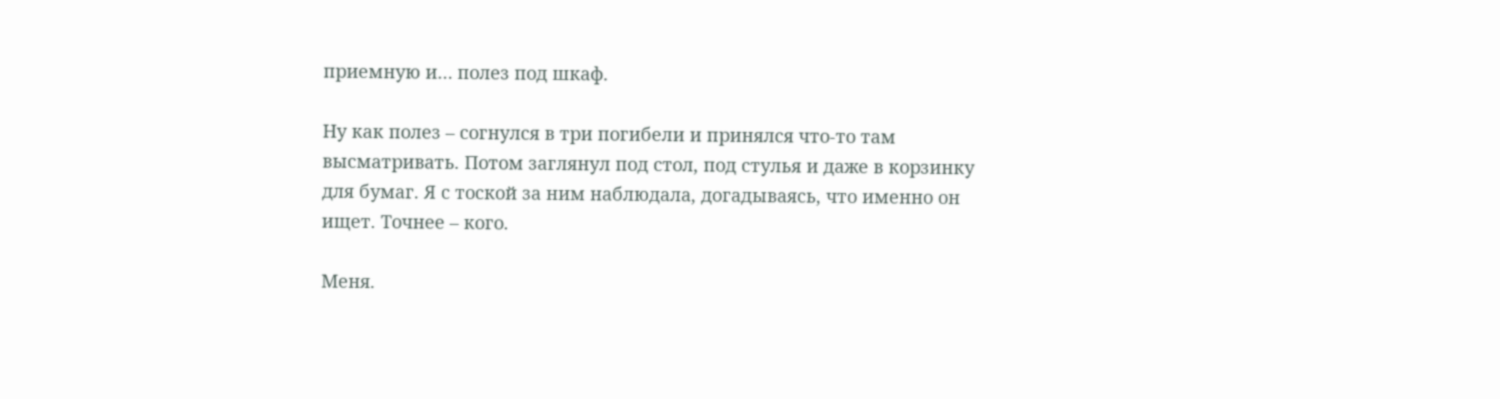приемную и… полез под шкаф.

Ну как полез – согнулся в три погибели и принялся что-то там высматривать. Потом заглянул под стол, под стулья и даже в корзинку для бумаг. Я с тоской за ним наблюдала, догадываясь, что именно он ищет. Точнее – кого.

Меня.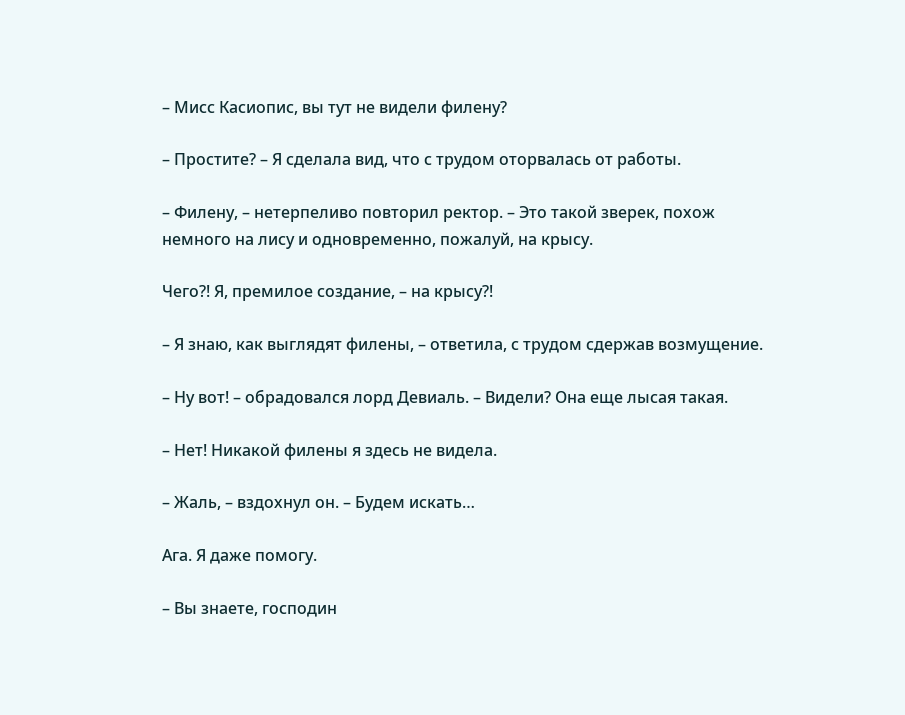– Мисс Касиопис, вы тут не видели филену?

– Простите? – Я сделала вид, что с трудом оторвалась от работы.

– Филену, – нетерпеливо повторил ректор. – Это такой зверек, похож немного на лису и одновременно, пожалуй, на крысу.

Чего?! Я, премилое создание, – на крысу?!

– Я знаю, как выглядят филены, – ответила, с трудом сдержав возмущение.

– Ну вот! – обрадовался лорд Девиаль. – Видели? Она еще лысая такая.

– Нет! Никакой филены я здесь не видела.

– Жаль, – вздохнул он. – Будем искать…

Ага. Я даже помогу.

– Вы знаете, господин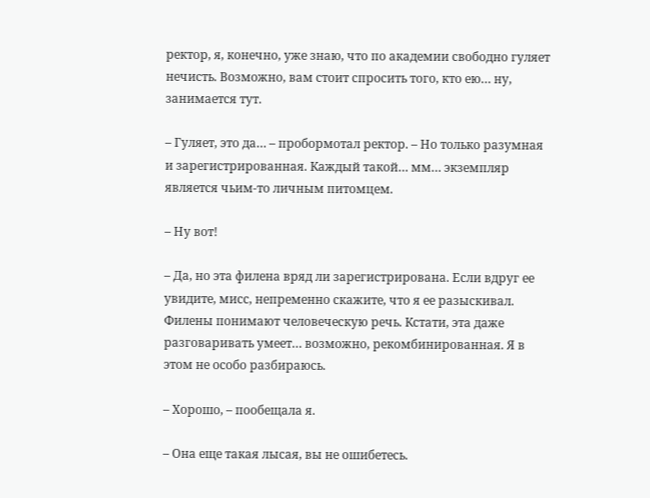ректор, я, конечно, уже знаю, что по академии свободно гуляет нечисть. Возможно, вам стоит спросить того, кто ею… ну, занимается тут.

– Гуляет, это да… – пробормотал ректор. – Но только разумная и зарегистрированная. Каждый такой… мм… экземпляр является чьим-то личным питомцем.

– Ну вот!

– Да, но эта филена вряд ли зарегистрирована. Если вдруг ее увидите, мисс, непременно скажите, что я ее разыскивал. Филены понимают человеческую речь. Кстати, эта даже разговаривать умеет… возможно, рекомбинированная. Я в этом не особо разбираюсь.

– Хорошо, – пообещала я.

– Она еще такая лысая, вы не ошибетесь.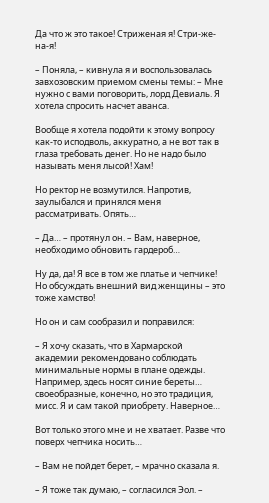Да что ж это такое! Стриженая я! Стри-же-на-я!

– Поняла, – кивнула я и воспользовалась завхозовским приемом смены темы: – Мне нужно с вами поговорить, лорд Девиаль. Я хотела спросить насчет аванса.

Вообще я хотела подойти к этому вопросу как-то исподволь, аккуратно, а не вот так в глаза требовать денег. Но не надо было называть меня лысой! Хам!

Но ректор не возмутился. Напротив, заулыбался и принялся меня рассматривать. Опять…

– Да… – протянул он. – Вам, наверное, необходимо обновить гардероб…

Ну да, да! Я все в том же платье и чепчике! Но обсуждать внешний вид женщины – это тоже хамство!

Но он и сам сообразил и поправился:

– Я хочу сказать, что в Хармарской академии рекомендовано соблюдать минимальные нормы в плане одежды. Например, здесь носят синие береты… своеобразные, конечно, но это традиция, мисс. Я и сам такой приобрету. Наверное…

Вот только этого мне и не хватает. Разве что поверх чепчика носить…

– Вам не пойдет берет, – мрачно сказала я.

– Я тоже так думаю, – согласился Эол. –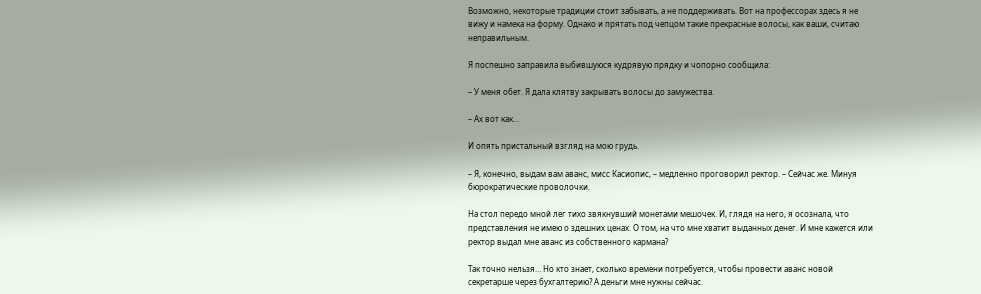Возможно, некоторые традиции стоит забывать, а не поддерживать. Вот на профессорах здесь я не вижу и намека на форму. Однако и прятать под чепцом такие прекрасные волосы, как ваши, считаю неправильным.

Я поспешно заправила выбившуюся кудрявую прядку и чопорно сообщила:

– У меня обет. Я дала клятву закрывать волосы до замужества.

– Ах вот как…

И опять пристальный взгляд на мою грудь.

– Я, конечно, выдам вам аванс, мисс Касиопис, – медленно проговорил ректор. – Сейчас же. Минуя бюрократические проволочки.

На стол передо мной лег тихо звякнувший монетами мешочек. И, глядя на него, я осознала, что представления не имею о здешних ценах. О том, на что мне хватит выданных денег. И мне кажется или ректор выдал мне аванс из собственного кармана?

Так точно нельзя… Но кто знает, сколько времени потребуется, чтобы провести аванс новой секретарше через бухгалтерию? А деньги мне нужны сейчас.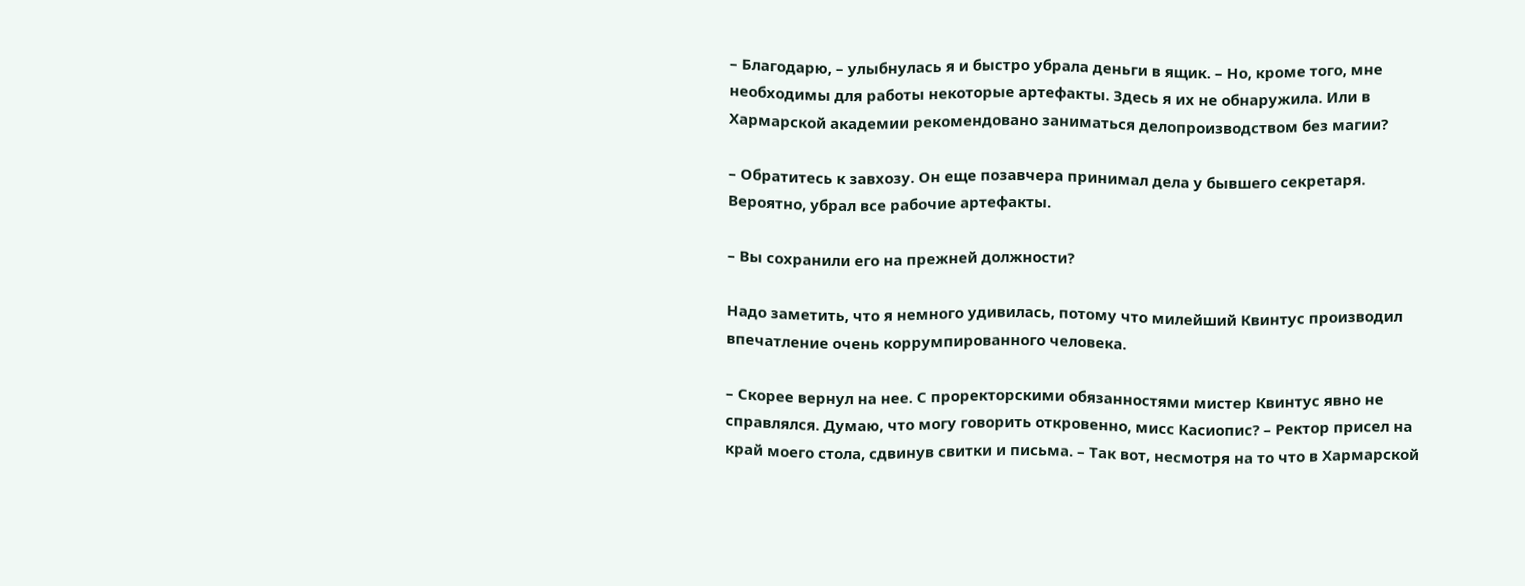– Благодарю, – улыбнулась я и быстро убрала деньги в ящик. – Но, кроме того, мне необходимы для работы некоторые артефакты. Здесь я их не обнаружила. Или в Хармарской академии рекомендовано заниматься делопроизводством без магии?

– Обратитесь к завхозу. Он еще позавчера принимал дела у бывшего секретаря. Вероятно, убрал все рабочие артефакты.

– Вы сохранили его на прежней должности?

Надо заметить, что я немного удивилась, потому что милейший Квинтус производил впечатление очень коррумпированного человека.

– Скорее вернул на нее. С проректорскими обязанностями мистер Квинтус явно не справлялся. Думаю, что могу говорить откровенно, мисс Касиопис? – Ректор присел на край моего стола, сдвинув свитки и письма. – Так вот, несмотря на то что в Хармарской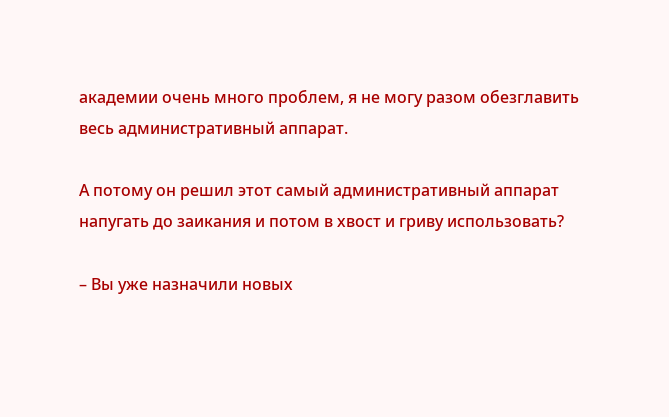академии очень много проблем, я не могу разом обезглавить весь административный аппарат.

А потому он решил этот самый административный аппарат напугать до заикания и потом в хвост и гриву использовать?

– Вы уже назначили новых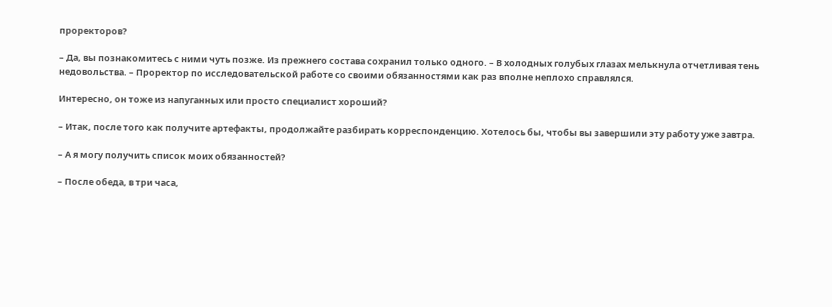проректоров?

– Да, вы познакомитесь с ними чуть позже. Из прежнего состава сохранил только одного. – В холодных голубых глазах мелькнула отчетливая тень недовольства. – Проректор по исследовательской работе со своими обязанностями как раз вполне неплохо справлялся.

Интересно, он тоже из напуганных или просто специалист хороший?

– Итак, после того как получите артефакты, продолжайте разбирать корреспонденцию. Хотелось бы, чтобы вы завершили эту работу уже завтра.

– А я могу получить список моих обязанностей?

– После обеда, в три часа,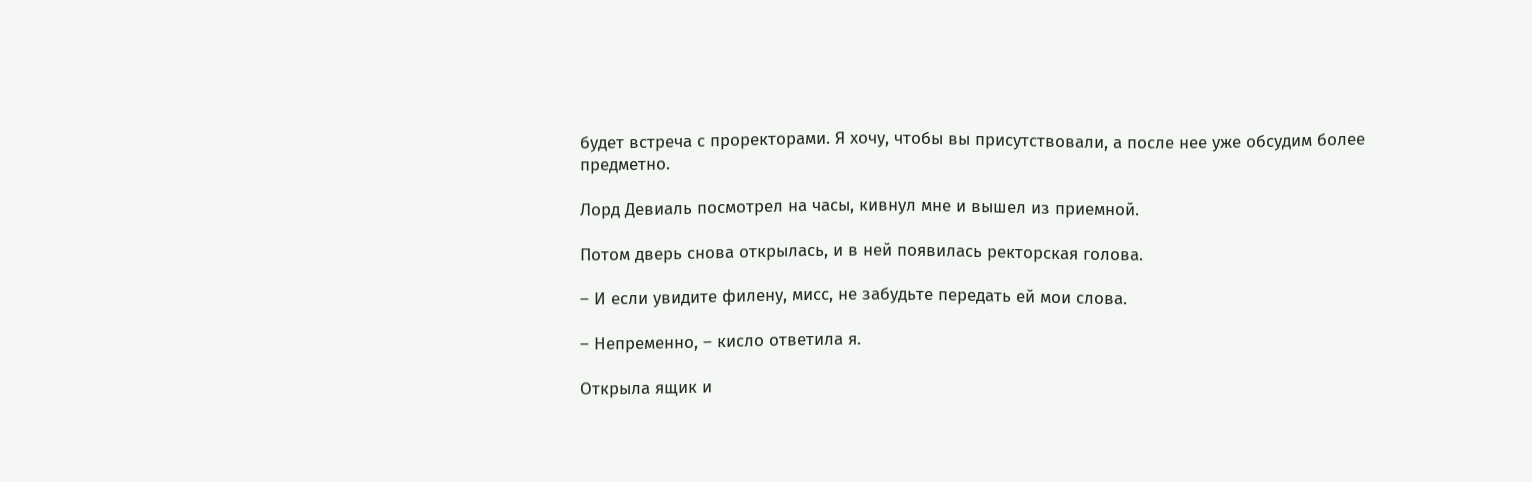будет встреча с проректорами. Я хочу, чтобы вы присутствовали, а после нее уже обсудим более предметно.

Лорд Девиаль посмотрел на часы, кивнул мне и вышел из приемной.

Потом дверь снова открылась, и в ней появилась ректорская голова.

– И если увидите филену, мисс, не забудьте передать ей мои слова.

– Непременно, – кисло ответила я.

Открыла ящик и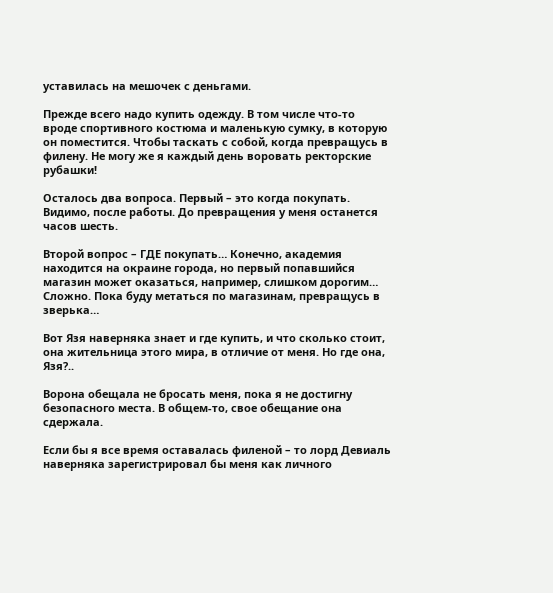уставилась на мешочек с деньгами.

Прежде всего надо купить одежду. В том числе что-то вроде спортивного костюма и маленькую сумку, в которую он поместится. Чтобы таскать с собой, когда превращусь в филену. Не могу же я каждый день воровать ректорские рубашки!

Осталось два вопроса. Первый – это когда покупать. Видимо, после работы. До превращения у меня останется часов шесть.

Второй вопрос – ГДЕ покупать… Конечно, академия находится на окраине города, но первый попавшийся магазин может оказаться, например, слишком дорогим… Сложно. Пока буду метаться по магазинам, превращусь в зверька…

Вот Язя наверняка знает и где купить, и что сколько стоит, она жительница этого мира, в отличие от меня. Но где она, Язя?..

Ворона обещала не бросать меня, пока я не достигну безопасного места. В общем-то, свое обещание она сдержала.

Если бы я все время оставалась филеной – то лорд Девиаль наверняка зарегистрировал бы меня как личного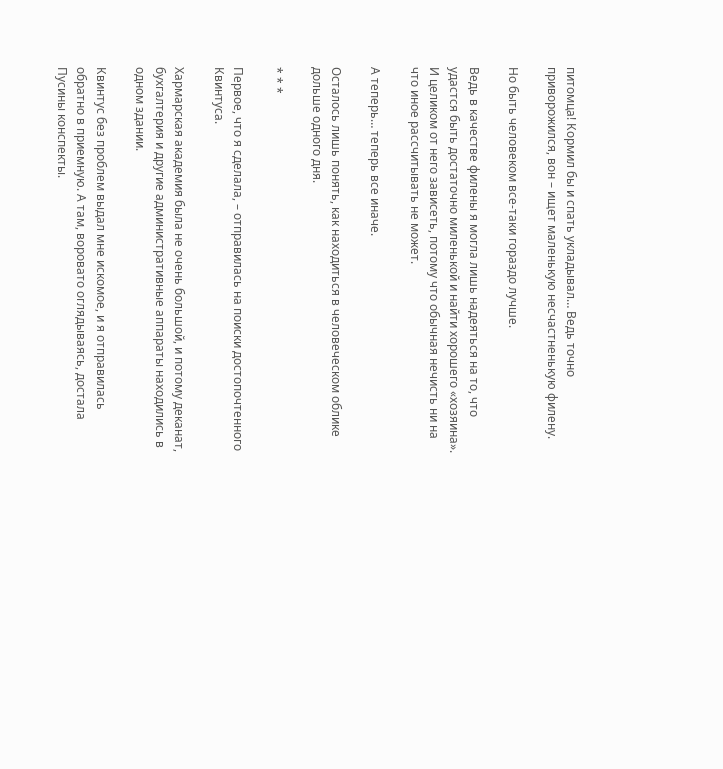питомца! Кормил бы и спать укладывал… Ведь точно приворожился, вон – ищет маленькую несчастненькую филену.

Но быть человеком все-таки гораздо лучше.

Ведь в качестве филены я могла лишь надеяться на то, что удастся быть достаточно миленькой и найти хорошего «хозяина». И целиком от него зависеть, потому что обычная нечисть ни на что иное рассчитывать не может.

А теперь… теперь все иначе.

Осталось лишь понять, как находиться в человеческом облике дольше одного дня.

* * *

Первое, что я сделала, – отправилась на поиски достопочтенного Квинтуса.

Хармарская академия была не очень большой, и потому деканат, бухгалтерия и другие административные аппараты находились в одном здании.

Квинтус без проблем выдал мне искомое, и я отправилась обратно в приемную. А там, воровато оглядываясь, достала Пусины конспекты.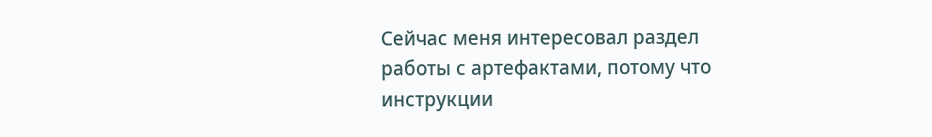Сейчас меня интересовал раздел работы с артефактами, потому что инструкции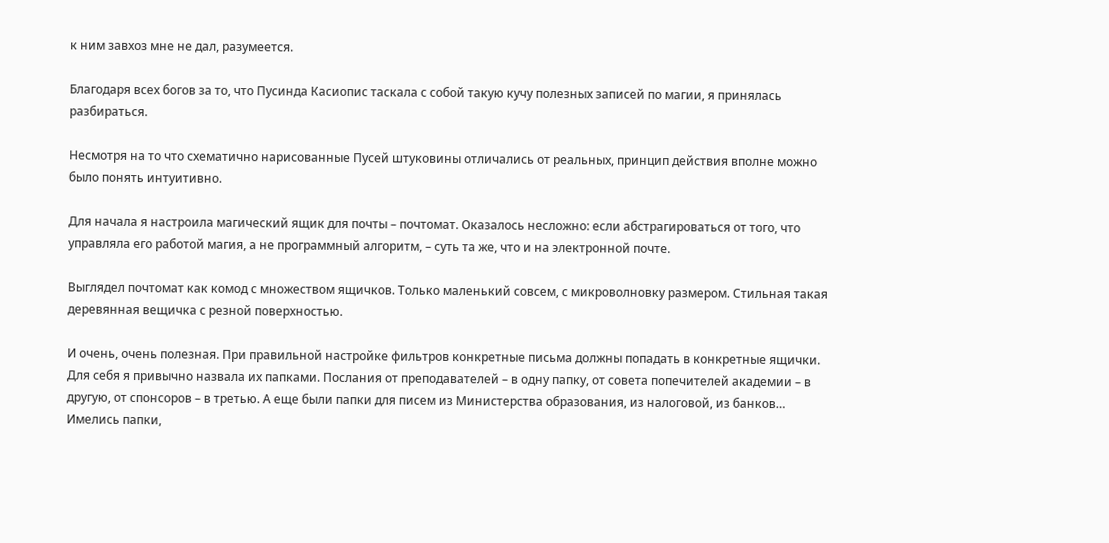к ним завхоз мне не дал, разумеется.

Благодаря всех богов за то, что Пусинда Касиопис таскала с собой такую кучу полезных записей по магии, я принялась разбираться.

Несмотря на то что схематично нарисованные Пусей штуковины отличались от реальных, принцип действия вполне можно было понять интуитивно.

Для начала я настроила магический ящик для почты – почтомат. Оказалось несложно: если абстрагироваться от того, что управляла его работой магия, а не программный алгоритм, – суть та же, что и на электронной почте.

Выглядел почтомат как комод с множеством ящичков. Только маленький совсем, с микроволновку размером. Стильная такая деревянная вещичка с резной поверхностью.

И очень, очень полезная. При правильной настройке фильтров конкретные письма должны попадать в конкретные ящички. Для себя я привычно назвала их папками. Послания от преподавателей – в одну папку, от совета попечителей академии – в другую, от спонсоров – в третью. А еще были папки для писем из Министерства образования, из налоговой, из банков… Имелись папки,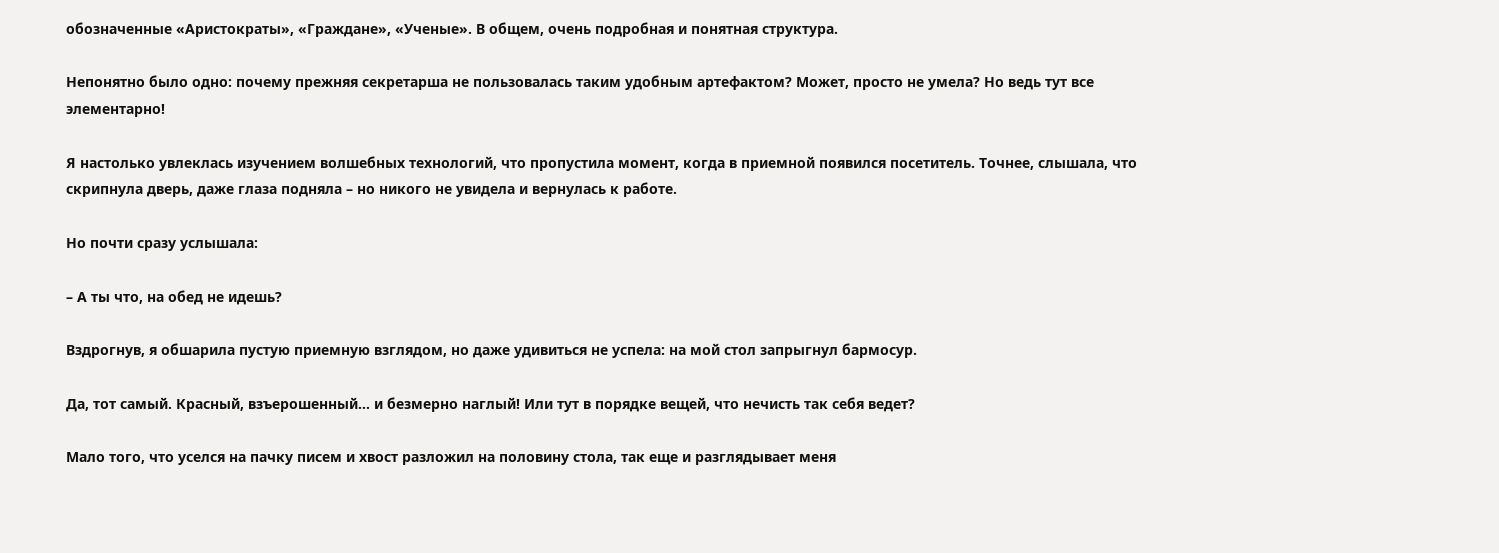обозначенные «Аристократы», «Граждане», «Ученые». В общем, очень подробная и понятная структура.

Непонятно было одно: почему прежняя секретарша не пользовалась таким удобным артефактом? Может, просто не умела? Но ведь тут все элементарно!

Я настолько увлеклась изучением волшебных технологий, что пропустила момент, когда в приемной появился посетитель. Точнее, слышала, что скрипнула дверь, даже глаза подняла – но никого не увидела и вернулась к работе.

Но почти сразу услышала:

– А ты что, на обед не идешь?

Вздрогнув, я обшарила пустую приемную взглядом, но даже удивиться не успела: на мой стол запрыгнул бармосур.

Да, тот самый. Красный, взъерошенный… и безмерно наглый! Или тут в порядке вещей, что нечисть так себя ведет?

Мало того, что уселся на пачку писем и хвост разложил на половину стола, так еще и разглядывает меня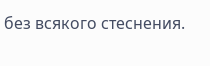без всякого стеснения.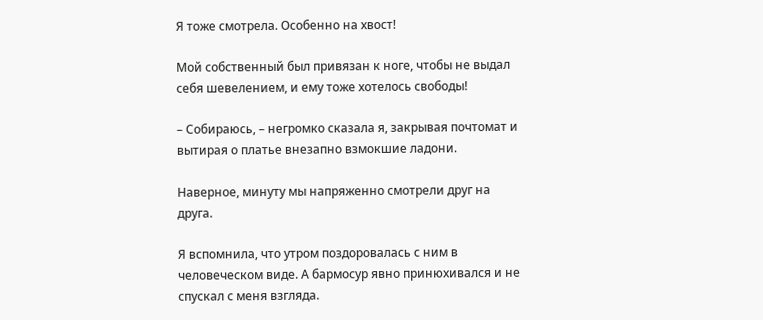Я тоже смотрела. Особенно на хвост!

Мой собственный был привязан к ноге, чтобы не выдал себя шевелением, и ему тоже хотелось свободы!

– Собираюсь, – негромко сказала я, закрывая почтомат и вытирая о платье внезапно взмокшие ладони.

Наверное, минуту мы напряженно смотрели друг на друга.

Я вспомнила, что утром поздоровалась с ним в человеческом виде. А бармосур явно принюхивался и не спускал с меня взгляда.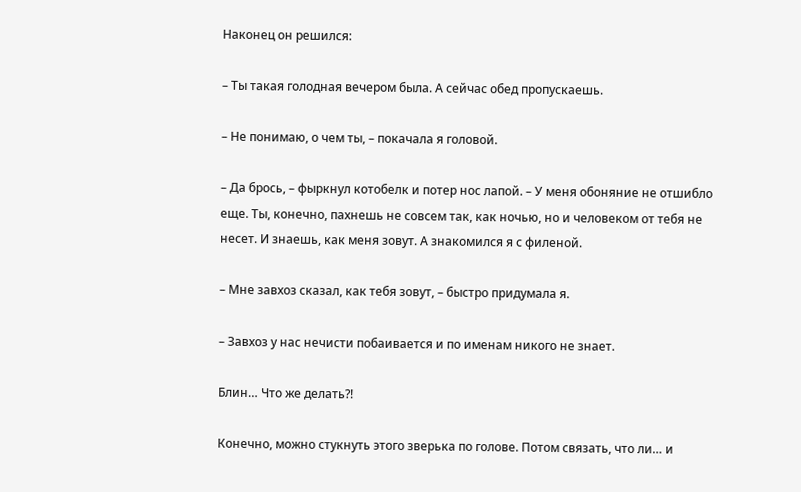Наконец он решился:

– Ты такая голодная вечером была. А сейчас обед пропускаешь.

– Не понимаю, о чем ты, – покачала я головой.

– Да брось, – фыркнул котобелк и потер нос лапой. – У меня обоняние не отшибло еще. Ты, конечно, пахнешь не совсем так, как ночью, но и человеком от тебя не несет. И знаешь, как меня зовут. А знакомился я с филеной.

– Мне завхоз сказал, как тебя зовут, – быстро придумала я.

– Завхоз у нас нечисти побаивается и по именам никого не знает.

Блин… Что же делать?!

Конечно, можно стукнуть этого зверька по голове. Потом связать, что ли… и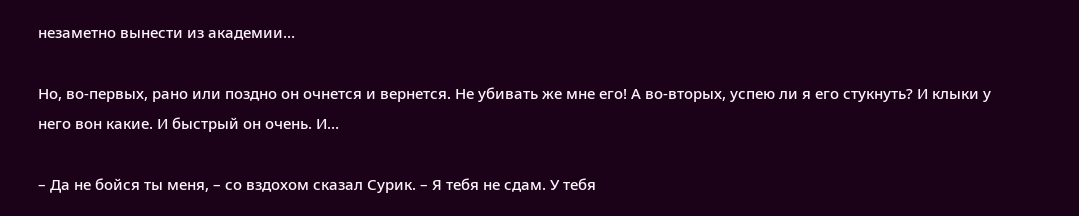незаметно вынести из академии…

Но, во-первых, рано или поздно он очнется и вернется. Не убивать же мне его! А во-вторых, успею ли я его стукнуть? И клыки у него вон какие. И быстрый он очень. И…

– Да не бойся ты меня, – со вздохом сказал Сурик. – Я тебя не сдам. У тебя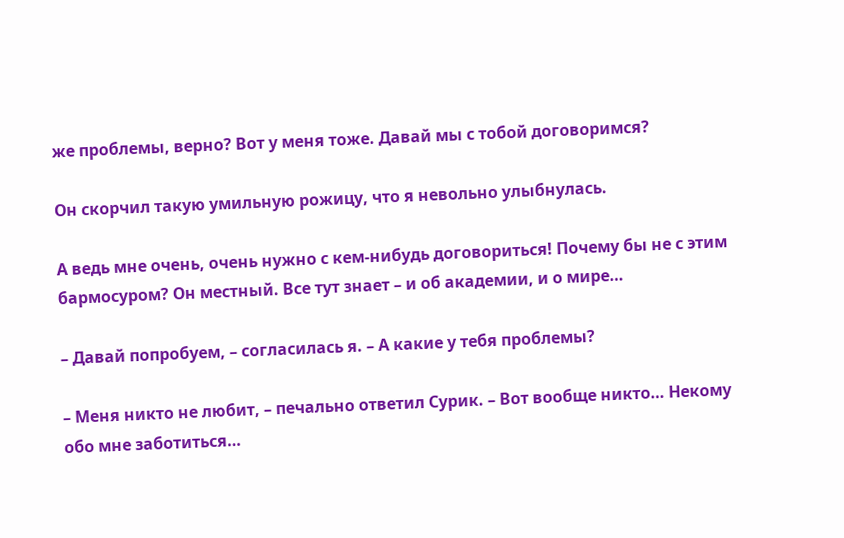же проблемы, верно? Вот у меня тоже. Давай мы с тобой договоримся?

Он скорчил такую умильную рожицу, что я невольно улыбнулась.

А ведь мне очень, очень нужно с кем-нибудь договориться! Почему бы не с этим бармосуром? Он местный. Все тут знает – и об академии, и о мире…

– Давай попробуем, – согласилась я. – А какие у тебя проблемы?

– Меня никто не любит, – печально ответил Сурик. – Вот вообще никто… Некому обо мне заботиться…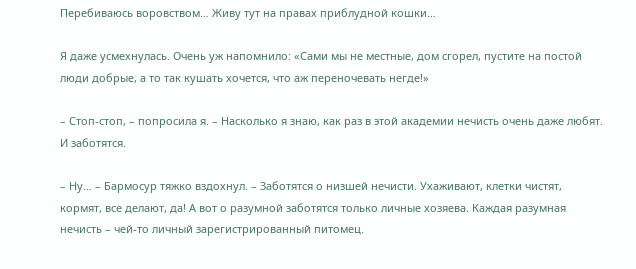Перебиваюсь воровством… Живу тут на правах приблудной кошки…

Я даже усмехнулась. Очень уж напомнило: «Сами мы не местные, дом сгорел, пустите на постой люди добрые, а то так кушать хочется, что аж переночевать негде!»

– Стоп-стоп, – попросила я. – Насколько я знаю, как раз в этой академии нечисть очень даже любят. И заботятся.

– Ну… – Бармосур тяжко вздохнул. – Заботятся о низшей нечисти. Ухаживают, клетки чистят, кормят, все делают, да! А вот о разумной заботятся только личные хозяева. Каждая разумная нечисть – чей-то личный зарегистрированный питомец.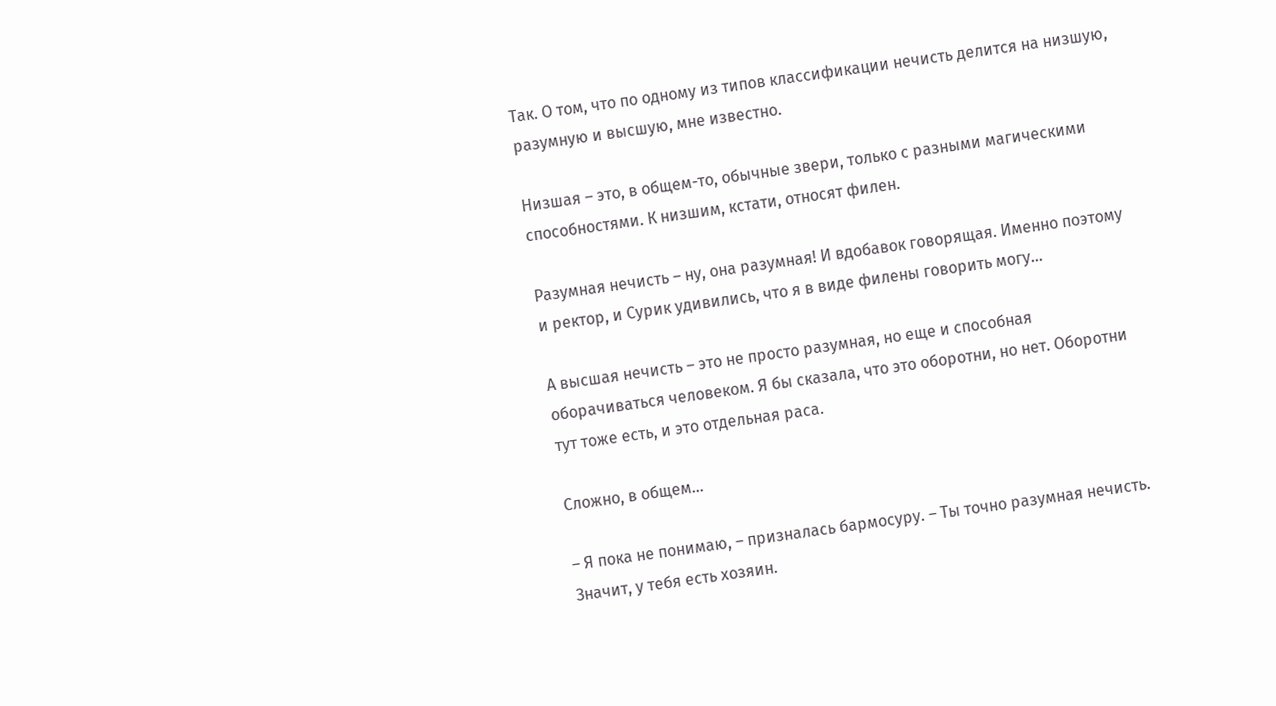Так. О том, что по одному из типов классификации нечисть делится на низшую, разумную и высшую, мне известно.

Низшая – это, в общем-то, обычные звери, только с разными магическими способностями. К низшим, кстати, относят филен.

Разумная нечисть – ну, она разумная! И вдобавок говорящая. Именно поэтому и ректор, и Сурик удивились, что я в виде филены говорить могу…

А высшая нечисть – это не просто разумная, но еще и способная оборачиваться человеком. Я бы сказала, что это оборотни, но нет. Оборотни тут тоже есть, и это отдельная раса.

Сложно, в общем…

– Я пока не понимаю, – призналась бармосуру. – Ты точно разумная нечисть. Значит, у тебя есть хозяин.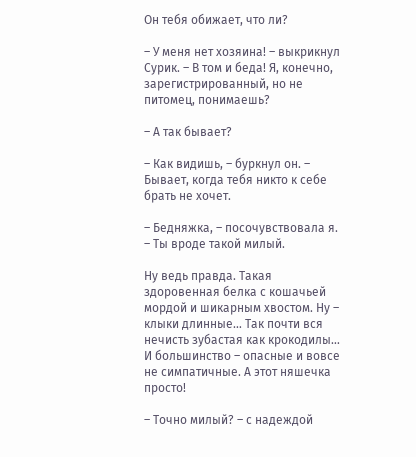Он тебя обижает, что ли?

– У меня нет хозяина! – выкрикнул Сурик. – В том и беда! Я, конечно, зарегистрированный, но не питомец, понимаешь?

– А так бывает?

– Как видишь, – буркнул он. – Бывает, когда тебя никто к себе брать не хочет.

– Бедняжка, – посочувствовала я. – Ты вроде такой милый.

Ну ведь правда. Такая здоровенная белка с кошачьей мордой и шикарным хвостом. Ну – клыки длинные… Так почти вся нечисть зубастая как крокодилы… И большинство – опасные и вовсе не симпатичные. А этот няшечка просто!

– Точно милый? – с надеждой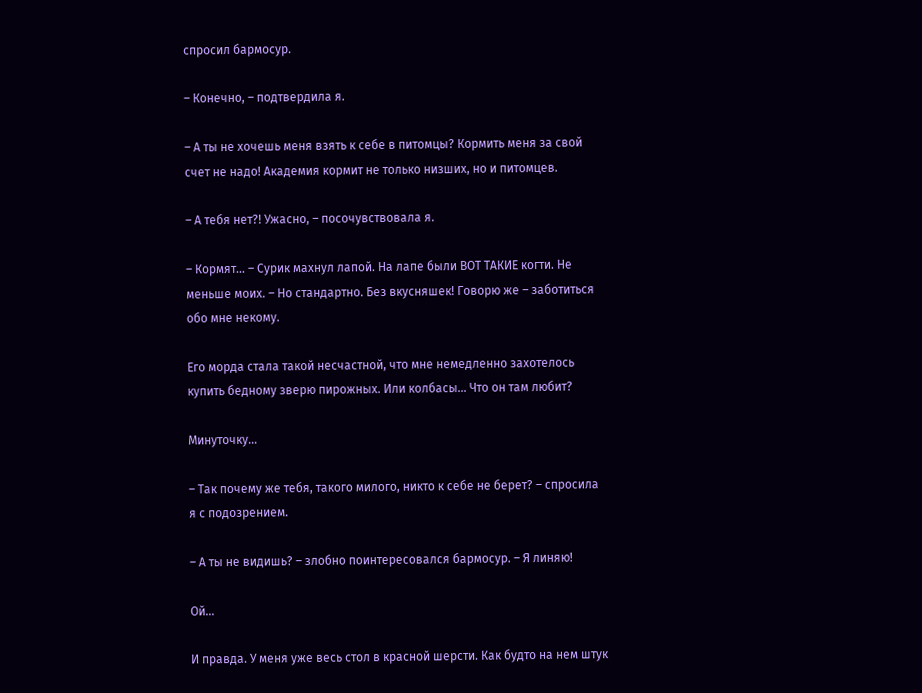спросил бармосур.

– Конечно, – подтвердила я.

– А ты не хочешь меня взять к себе в питомцы? Кормить меня за свой счет не надо! Академия кормит не только низших, но и питомцев.

– А тебя нет?! Ужасно, – посочувствовала я.

– Кормят… – Сурик махнул лапой. На лапе были ВОТ ТАКИЕ когти. Не меньше моих. – Но стандартно. Без вкусняшек! Говорю же – заботиться обо мне некому.

Его морда стала такой несчастной, что мне немедленно захотелось купить бедному зверю пирожных. Или колбасы… Что он там любит?

Минуточку…

– Так почему же тебя, такого милого, никто к себе не берет? – спросила я с подозрением.

– А ты не видишь? – злобно поинтересовался бармосур. – Я линяю!

Ой…

И правда. У меня уже весь стол в красной шерсти. Как будто на нем штук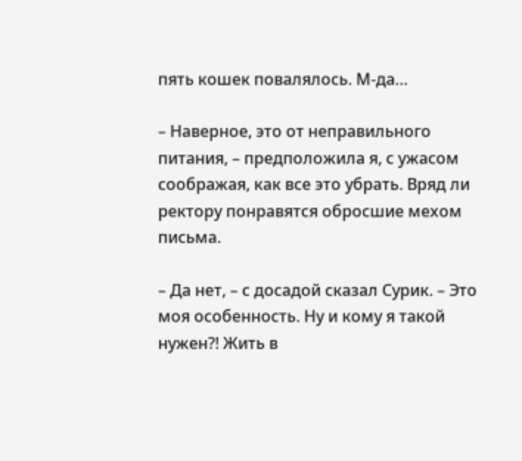пять кошек повалялось. М-да…

– Наверное, это от неправильного питания, – предположила я, с ужасом соображая, как все это убрать. Вряд ли ректору понравятся обросшие мехом письма.

– Да нет, – с досадой сказал Сурик. – Это моя особенность. Ну и кому я такой нужен?! Жить в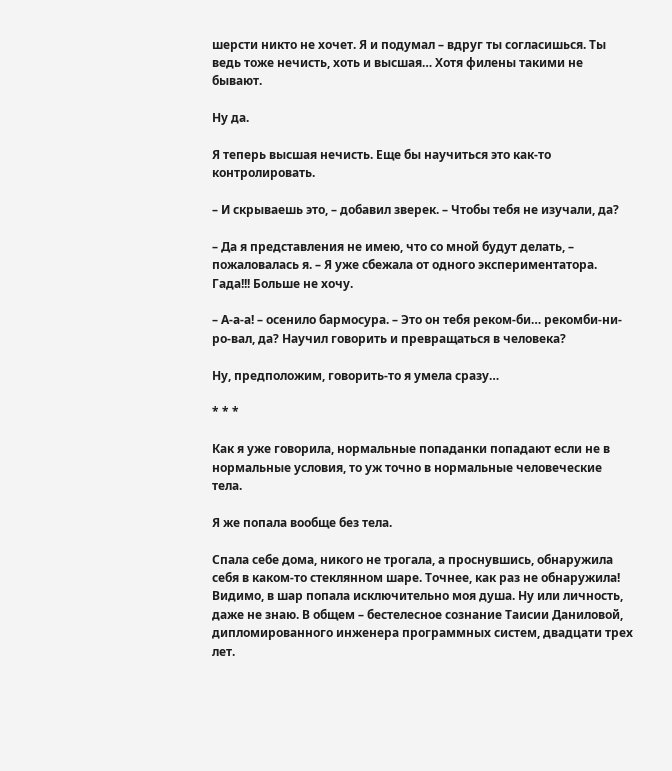шерсти никто не хочет. Я и подумал – вдруг ты согласишься. Ты ведь тоже нечисть, хоть и высшая… Хотя филены такими не бывают.

Ну да.

Я теперь высшая нечисть. Еще бы научиться это как-то контролировать.

– И скрываешь это, – добавил зверек. – Чтобы тебя не изучали, да?

– Да я представления не имею, что со мной будут делать, – пожаловалась я. – Я уже сбежала от одного экспериментатора. Гада!!! Больше не хочу.

– А-а-а! – осенило бармосура. – Это он тебя реком-би… рекомби-ни-ро-вал, да? Научил говорить и превращаться в человека?

Ну, предположим, говорить-то я умела сразу…

* * *

Как я уже говорила, нормальные попаданки попадают если не в нормальные условия, то уж точно в нормальные человеческие тела.

Я же попала вообще без тела.

Спала себе дома, никого не трогала, а проснувшись, обнаружила себя в каком-то стеклянном шаре. Точнее, как раз не обнаружила! Видимо, в шар попала исключительно моя душа. Ну или личность, даже не знаю. В общем – бестелесное сознание Таисии Даниловой, дипломированного инженера программных систем, двадцати трех лет.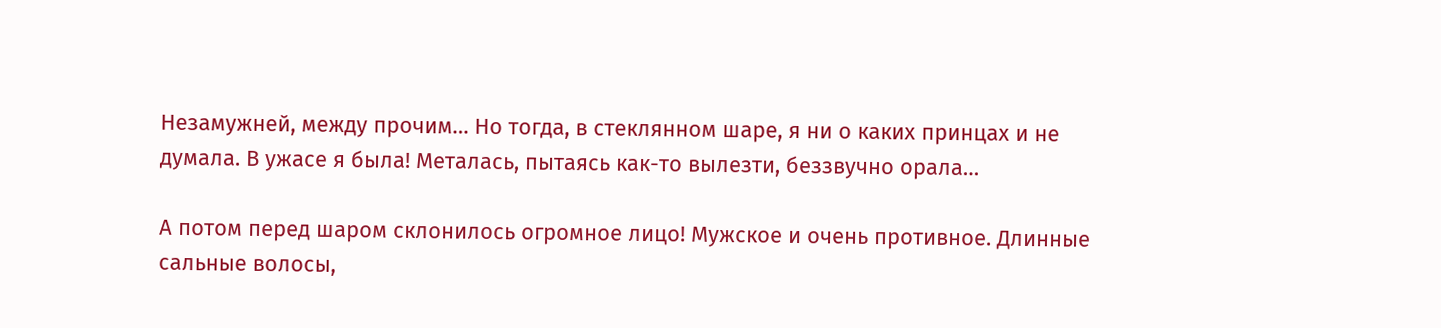Незамужней, между прочим… Но тогда, в стеклянном шаре, я ни о каких принцах и не думала. В ужасе я была! Металась, пытаясь как-то вылезти, беззвучно орала…

А потом перед шаром склонилось огромное лицо! Мужское и очень противное. Длинные сальные волосы,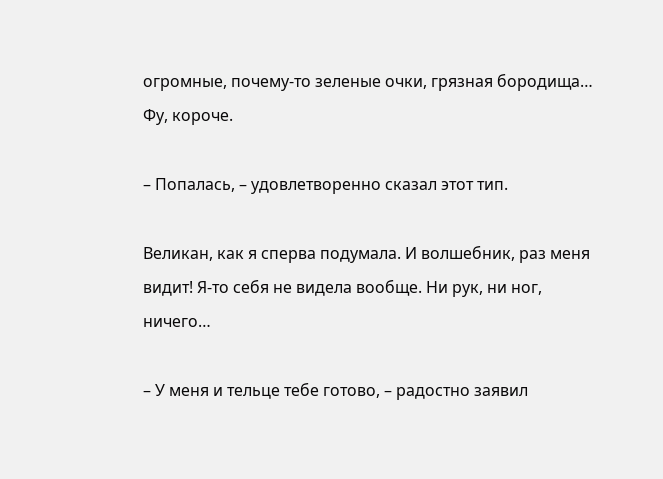огромные, почему-то зеленые очки, грязная бородища… Фу, короче.

– Попалась, – удовлетворенно сказал этот тип.

Великан, как я сперва подумала. И волшебник, раз меня видит! Я-то себя не видела вообще. Ни рук, ни ног, ничего…

– У меня и тельце тебе готово, – радостно заявил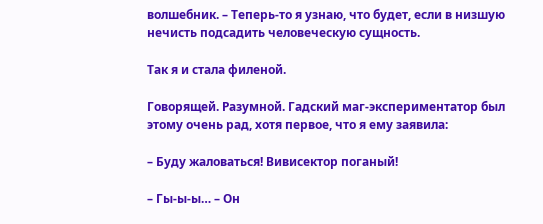волшебник. – Теперь-то я узнаю, что будет, если в низшую нечисть подсадить человеческую сущность.

Так я и стала филеной.

Говорящей. Разумной. Гадский маг-экспериментатор был этому очень рад, хотя первое, что я ему заявила:

– Буду жаловаться! Вивисектор поганый!

– Гы-ы-ы… – Он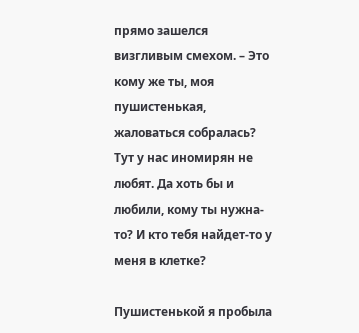прямо зашелся визгливым смехом. – Это кому же ты, моя пушистенькая, жаловаться собралась? Тут у нас иномирян не любят. Да хоть бы и любили, кому ты нужна-то? И кто тебя найдет-то у меня в клетке?

Пушистенькой я пробыла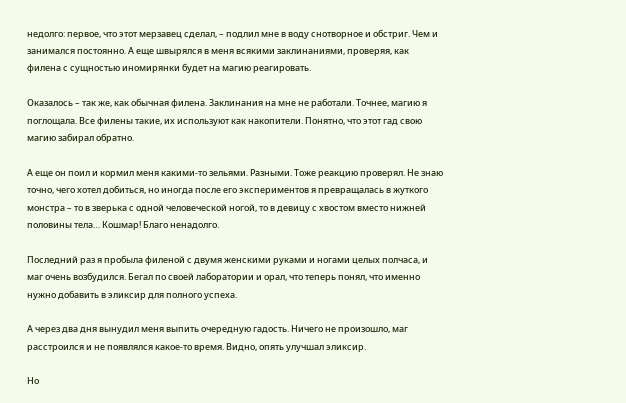недолго: первое, что этот мерзавец сделал, – подлил мне в воду снотворное и обстриг. Чем и занимался постоянно. А еще швырялся в меня всякими заклинаниями, проверяя, как филена с сущностью иномирянки будет на магию реагировать.

Оказалось – так же, как обычная филена. Заклинания на мне не работали. Точнее, магию я поглощала. Все филены такие, их используют как накопители. Понятно, что этот гад свою магию забирал обратно.

А еще он поил и кормил меня какими-то зельями. Разными. Тоже реакцию проверял. Не знаю точно, чего хотел добиться, но иногда после его экспериментов я превращалась в жуткого монстра – то в зверька с одной человеческой ногой, то в девицу с хвостом вместо нижней половины тела… Кошмар! Благо ненадолго.

Последний раз я пробыла филеной с двумя женскими руками и ногами целых полчаса, и маг очень возбудился. Бегал по своей лаборатории и орал, что теперь понял, что именно нужно добавить в эликсир для полного успеха.

А через два дня вынудил меня выпить очередную гадость. Ничего не произошло, маг расстроился и не появлялся какое-то время. Видно, опять улучшал эликсир.

Но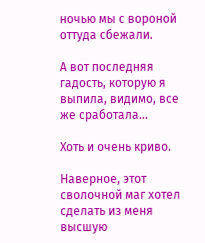ночью мы с вороной оттуда сбежали.

А вот последняя гадость, которую я выпила, видимо, все же сработала…

Хоть и очень криво.

Наверное, этот сволочной маг хотел сделать из меня высшую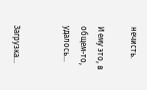нечисть.

И ему это, в общем-то, удалось…


Загрузка...